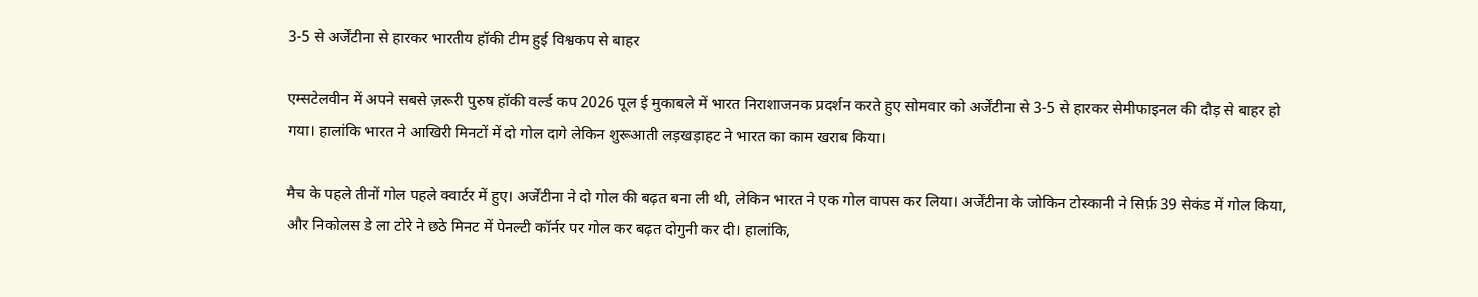3-5 से अर्जेंटीना से हारकर भारतीय हॉकी टीम हुई विश्वकप से बाहर

एम्सटेलवीन में अपने सबसे ज़रूरी पुरुष हॉकी वर्ल्ड कप 2026 पूल ई मुकाबले में भारत निराशाजनक प्रदर्शन करते हुए सोमवार को अर्जेंटीना से 3-5 से हारकर सेमीफाइनल की दौड़ से बाहर हो गया। हालांकि भारत ने आखिरी मिनटों में दो गोल दागे लेकिन शुरूआती लड़खड़ाहट ने भारत का काम खराब किया।

मैच के पहले तीनों गोल पहले क्वार्टर में हुए। अर्जेंटीना ने दो गोल की बढ़त बना ली थी, लेकिन भारत ने एक गोल वापस कर लिया। अर्जेंटीना के जोकिन टोस्कानी ने सिर्फ़ 39 सेकंड में गोल किया, और निकोलस डे ला टोरे ने छठे मिनट में पेनल्टी कॉर्नर पर गोल कर बढ़त दोगुनी कर दी। हालांकि,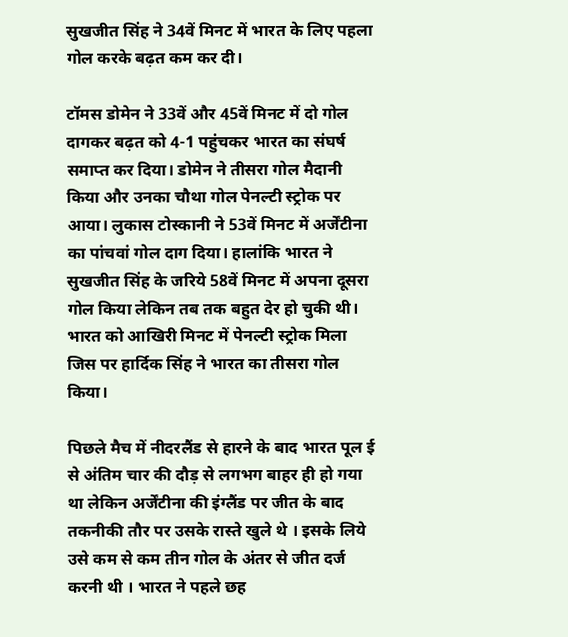सुखजीत सिंह ने 34वें मिनट में भारत के लिए पहला गोल करके बढ़त कम कर दी।

टॉमस डोमेन ने 33वें और 45वें मिनट में दो गोल दागकर बढ़त को 4-1 पहुंचकर भारत का संघर्ष समाप्त कर दिया। डोमेन ने तीसरा गोल मैदानी किया और उनका चौथा गोल पेनल्टी स्ट्रोक पर आया। लुकास टोस्कानी ने 53वें मिनट में अर्जेंटीना का पांचवां गोल दाग दिया। हालांकि भारत ने सुखजीत सिंह के जरिये 58वें मिनट में अपना दूसरा गोल किया लेकिन तब तक बहुत देर हो चुकी थी। भारत को आखिरी मिनट में पेनल्टी स्ट्रोक मिला जिस पर हार्दिक सिंह ने भारत का तीसरा गोल किया।

पिछले मैच में नीदरलैंड से हारने के बाद भारत पूल ई से अंतिम चार की दौड़ से लगभग बाहर ही हो गया था लेकिन अर्जेंटीना की इंग्लैंड पर जीत के बाद तकनीकी तौर पर उसके रास्ते खुले थे । इसके लिये उसे कम से कम तीन गोल के अंतर से जीत दर्ज करनी थी । भारत ने पहले छह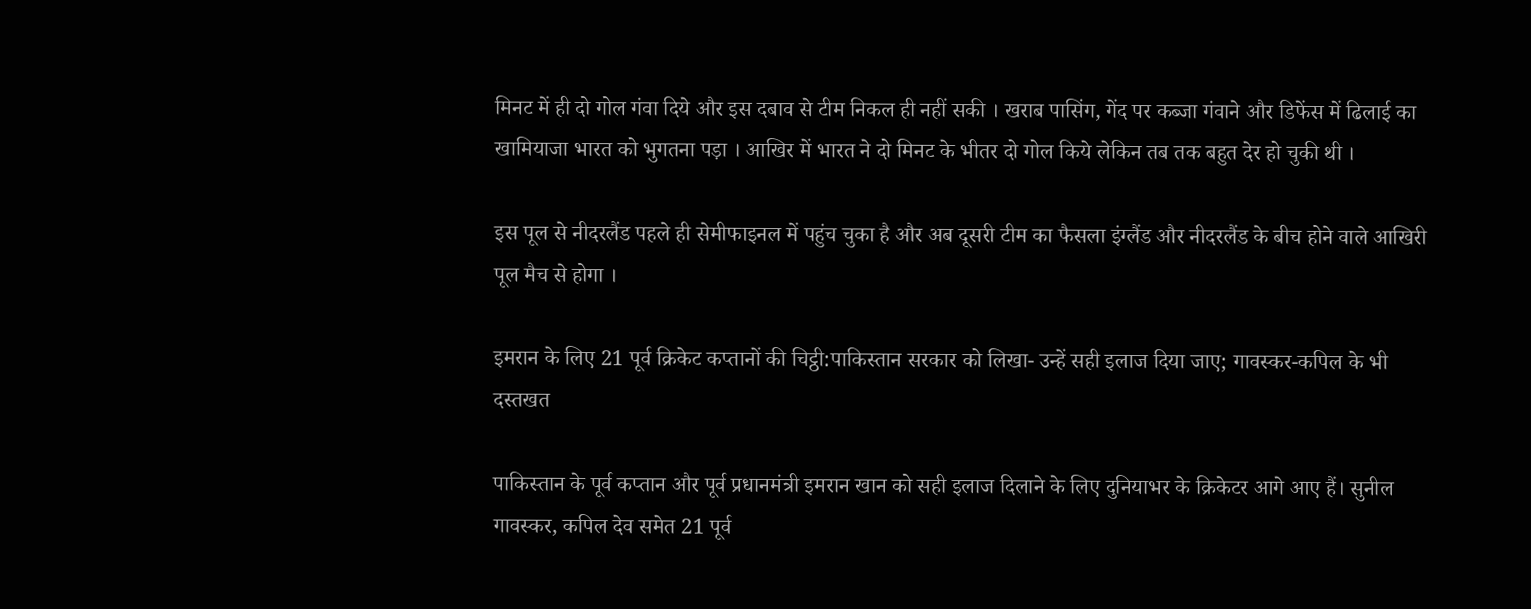मिनट में ही दो गोल गंवा दिये और इस दबाव से टीम निकल ही नहीं सकी । खराब पासिंग, गेंद पर कब्जा गंवाने और डिफेंस में ढिलाई का खामियाजा भारत को भुगतना पड़ा । आखिर में भारत ने दो मिनट के भीतर दो गोल किये लेकिन तब तक बहुत देर हो चुकी थी ।

इस पूल से नीदरलैंड पहले ही सेमीफाइनल में पहुंच चुका है और अब दूसरी टीम का फैसला इंग्लैंड और नीदरलैंड के बीच होने वाले आखिरी पूल मैच से होगा ।

इमरान के लिए 21 पूर्व क्रिकेट कप्तानों की चिट्ठी:पाकिस्तान सरकार को लिखा- उन्हें सही इलाज दिया जाए; गावस्कर-कपिल के भी दस्तखत

पाकिस्तान के पूर्व कप्तान और पूर्व प्रधानमंत्री इमरान खान को सही इलाज दिलाने के लिए दुनियाभर के क्रिकेटर आगे आए हैं। सुनील गावस्कर, कपिल देव समेत 21 पूर्व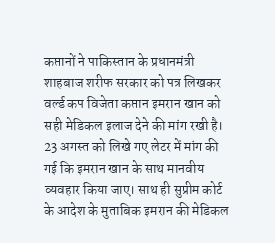कप्तानों ने पाकिस्तान के प्रधानमंत्री शाहबाज शरीफ सरकार को पत्र लिखकर वर्ल्ड कप विजेता कप्तान इमरान खान को सही मेडिकल इलाज देने की मांग रखी है। 23 अगस्त को लिखे गए लेटर में मांग की गई कि इमरान खान के साथ मानवीय व्यवहार किया जाए। साथ ही सुप्रीम कोर्ट के आदेश के मुताबिक इमरान की मेडिकल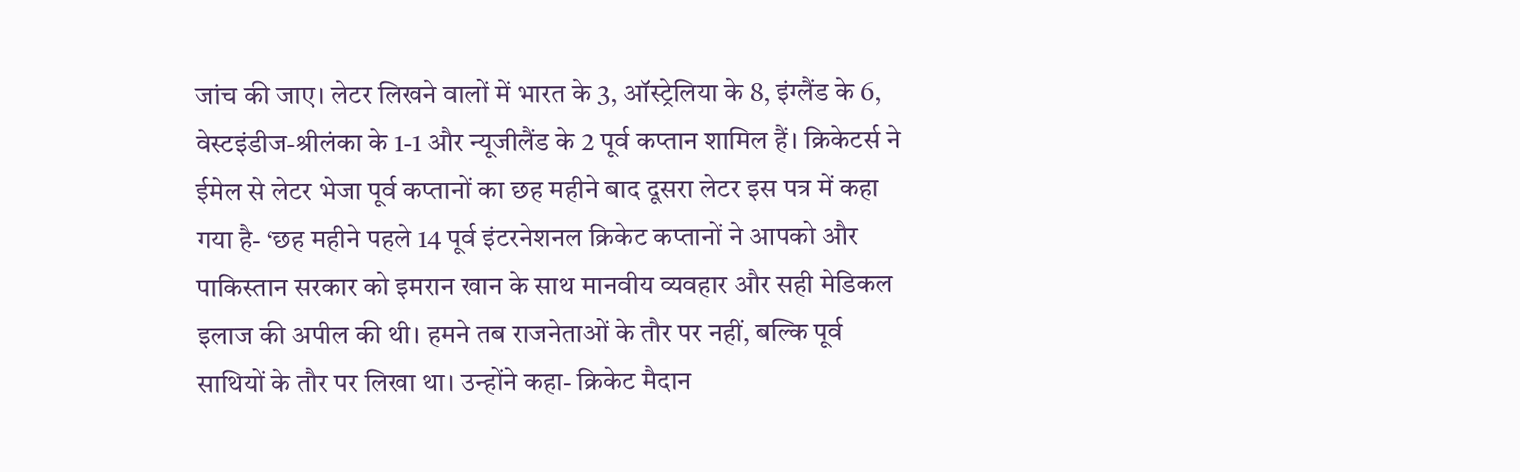जांच की जाए। लेटर लिखने वालों में भारत के 3, ऑस्ट्रेलिया के 8, इंग्लैंड के 6, वेस्टइंडीज-श्रीलंका के 1-1 और न्यूजीलैंड के 2 पूर्व कप्तान शामिल हैं। क्रिकेटर्स ने ईमेल से लेटर भेजा पूर्व कप्तानों का छह महीने बाद दूसरा लेटर इस पत्र में कहा गया है- ‘छह महीने पहले 14 पूर्व इंटरनेशनल क्रिकेट कप्तानों ने आपको और पाकिस्तान सरकार को इमरान खान के साथ मानवीय व्यवहार और सही मेडिकल इलाज की अपील की थी। हमने तब राजनेताओं के तौर पर नहीं, बल्कि पूर्व साथियों के तौर पर लिखा था। उन्होंने कहा- क्रिकेट मैदान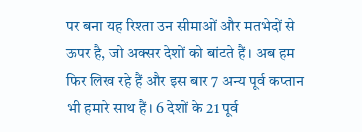पर बना यह रिश्ता उन सीमाओं और मतभेदों से ऊपर है, जो अक्सर देशों को बांटते हैं। अब हम फिर लिख रहे हैं और इस बार 7 अन्य पूर्व कप्तान भी हमारे साथ हैं। 6 देशों के 21 पूर्व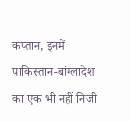कप्तान, इनमें पाकिस्तान-बांग्लादेश का एक भी नहीं निजी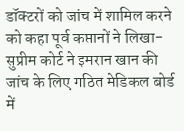डॉक्टरों को जांच में शामिल करने को कहा पूर्व कप्तानों ने लिखा- सुप्रीम कोर्ट ने इमरान खान की जांच के लिए गठित मेडिकल बोर्ड में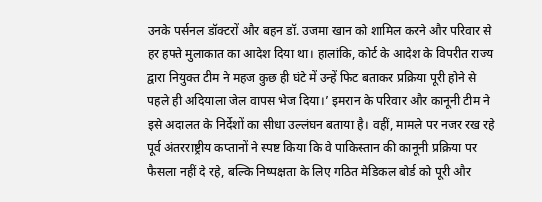उनके पर्सनल डॉक्टरों और बहन डॉ. उजमा खान को शामिल करने और परिवार से हर हफ्ते मुलाकात का आदेश दिया था। हालांकि, कोर्ट के आदेश के विपरीत राज्य द्वारा नियुक्त टीम ने महज कुछ ही घंटे में उन्हें फिट बताकर प्रक्रिया पूरी होने से पहले ही अदियाला जेल वापस भेज दिया।’ इमरान के परिवार और कानूनी टीम ने इसे अदालत के निर्देशों का सीधा उल्लंघन बताया है। वहीं, मामले पर नजर रख रहे पूर्व अंतरराष्ट्रीय कप्तानों ने स्पष्ट किया कि वे पाकिस्तान की कानूनी प्रक्रिया पर फैसला नहीं दे रहे, बल्कि निष्पक्षता के लिए गठित मेडिकल बोर्ड को पूरी और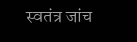स्वतंत्र जांच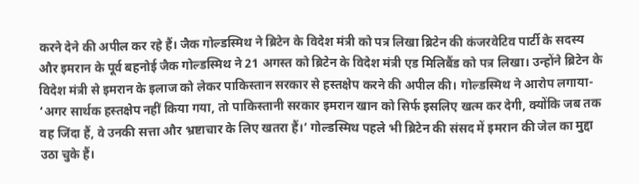करने देने की अपील कर रहे हैं। जैक गोल्डस्मिथ ने ब्रिटेन के विदेश मंत्री को पत्र लिखा ब्रिटेन की कंजरवेटिव पार्टी के सदस्य और इमरान के पूर्व बहनोई जैक गोल्डस्मिथ ने 21 अगस्त को ब्रिटेन के विदेश मंत्री एड मिलिबैंड को पत्र लिखा। उन्होंने ब्रिटेन के विदेश मंत्री से इमरान के इलाज को लेकर पाकिस्तान सरकार से हस्तक्षेप करने की अपील की। गोल्डस्मिथ ने आरोप लगाया- ‘अगर सार्थक हस्तक्षेप नहीं किया गया, तो पाकिस्तानी सरकार इमरान खान को सिर्फ इसलिए खत्म कर देगी, क्योंकि जब तक वह जिंदा हैं, वे उनकी सत्ता और भ्रष्टाचार के लिए खतरा हैं।’ गोल्डस्मिथ पहले भी ब्रिटेन की संसद में इमरान की जेल का मुद्दा उठा चुके हैं।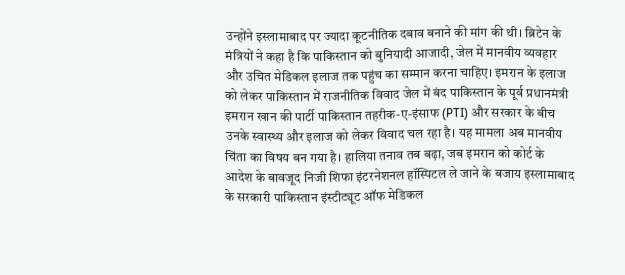उन्होंने इस्लामाबाद पर ज्यादा कूटनीतिक दबाव बनाने की मांग की थी। ब्रिटेन के मंत्रियों ने कहा है कि पाकिस्तान को बुनियादी आजादी, जेल में मानवीय व्यवहार और उचित मेडिकल इलाज तक पहुंच का सम्मान करना चाहिए। इमरान के इलाज को लेकर पाकिस्तान में राजनीतिक विवाद जेल में बंद पाकिस्तान के पूर्व प्रधानमंत्री इमरान खान की पार्टी पाकिस्तान तहरीक-ए-इंसाफ (PTI) और सरकार के बीच उनके स्वास्थ्य और इलाज को लेकर विवाद चल रहा है। यह मामला अब मानवीय चिंता का विषय बन गया है। हालिया तनाव तब बढ़ा, जब इमरान को कोर्ट के आदेश के बावजूद निजी शिफा इंटरनेशनल हॉस्पिटल ले जाने के बजाय इस्लामाबाद के सरकारी पाकिस्तान इंस्टीट्यूट ऑफ मेडिकल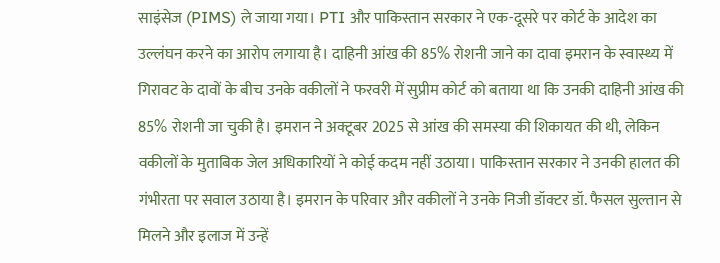साइंसेज (PIMS) ले जाया गया। PTI और पाकिस्तान सरकार ने एक-दूसरे पर कोर्ट के आदेश का उल्लंघन करने का आरोप लगाया है। दाहिनी आंख की 85% रोशनी जाने का दावा इमरान के स्वास्थ्य में गिरावट के दावों के बीच उनके वकीलों ने फरवरी में सुप्रीम कोर्ट को बताया था कि उनकी दाहिनी आंख की 85% रोशनी जा चुकी है। इमरान ने अक्टूबर 2025 से आंख की समस्या की शिकायत की थी, लेकिन वकीलों के मुताबिक जेल अधिकारियों ने कोई कदम नहीं उठाया। पाकिस्तान सरकार ने उनकी हालत की गंभीरता पर सवाल उठाया है। इमरान के परिवार और वकीलों ने उनके निजी डॉक्टर डॉ. फैसल सुल्तान से मिलने और इलाज में उन्हें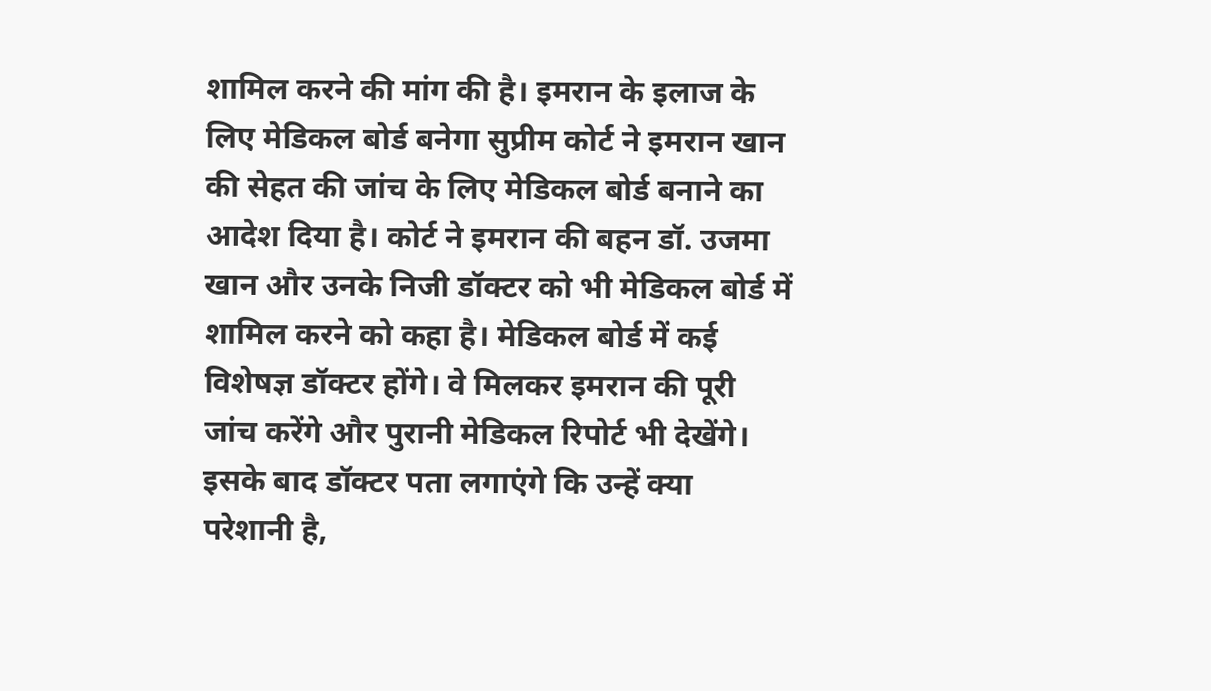शामिल करने की मांग की है। इमरान के इलाज के लिए मेडिकल बोर्ड बनेगा सुप्रीम कोर्ट ने इमरान खान की सेहत की जांच के लिए मेडिकल बोर्ड बनाने का आदेश दिया है। कोर्ट ने इमरान की बहन डॉ. उजमा खान और उनके निजी डॉक्टर को भी मेडिकल बोर्ड में शामिल करने को कहा है। मेडिकल बोर्ड में कई विशेषज्ञ डॉक्टर होंगे। वे मिलकर इमरान की पूरी जांच करेंगे और पुरानी मेडिकल रिपोर्ट भी देखेंगे। इसके बाद डॉक्टर पता लगाएंगे कि उन्हें क्या परेशानी है,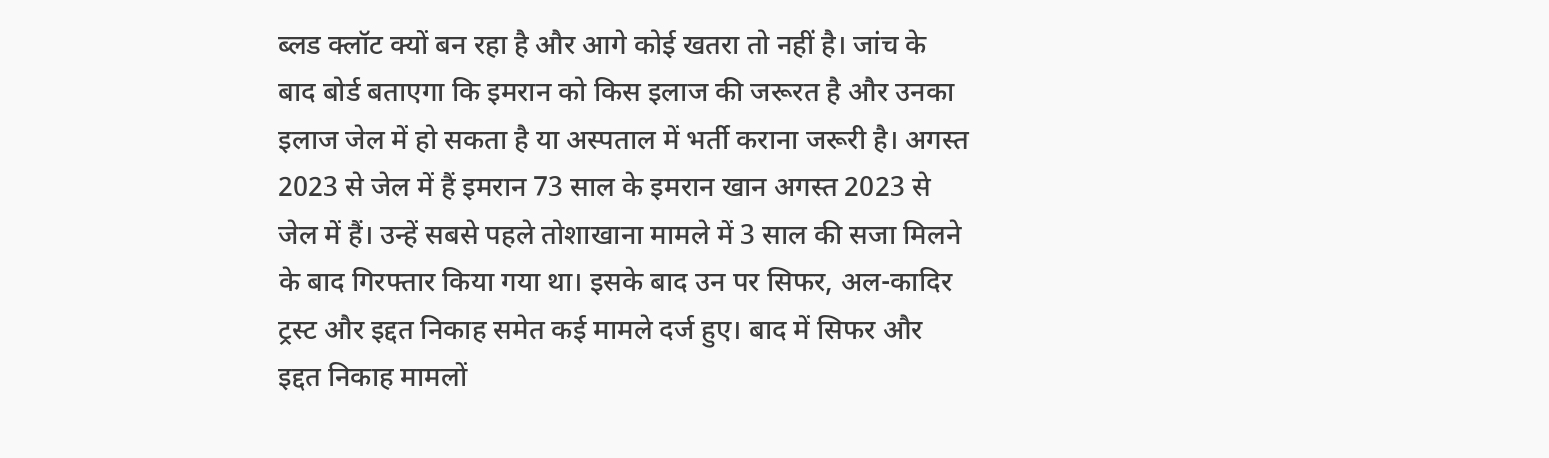ब्लड क्लॉट क्यों बन रहा है और आगे कोई खतरा तो नहीं है। जांच के बाद बोर्ड बताएगा कि इमरान को किस इलाज की जरूरत है और उनका इलाज जेल में हो सकता है या अस्पताल में भर्ती कराना जरूरी है। अगस्त 2023 से जेल में हैं इमरान 73 साल के इमरान खान अगस्त 2023 से जेल में हैं। उन्हें सबसे पहले तोशाखाना मामले में 3 साल की सजा मिलने के बाद गिरफ्तार किया गया था। इसके बाद उन पर सिफर, अल-कादिर ट्रस्ट और इद्दत निकाह समेत कई मामले दर्ज हुए। बाद में सिफर और इद्दत निकाह मामलों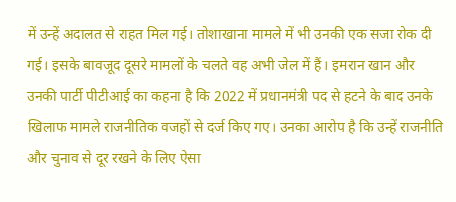में उन्हें अदालत से राहत मिल गई। तोशाखाना मामले में भी उनकी एक सजा रोक दी गई। इसके बावजूद दूसरे मामलों के चलते वह अभी जेल में हैं। इमरान खान और उनकी पार्टी पीटीआई का कहना है कि 2022 में प्रधानमंत्री पद से हटने के बाद उनके खिलाफ मामले राजनीतिक वजहों से दर्ज किए गए। उनका आरोप है कि उन्हें राजनीति और चुनाव से दूर रखने के लिए ऐसा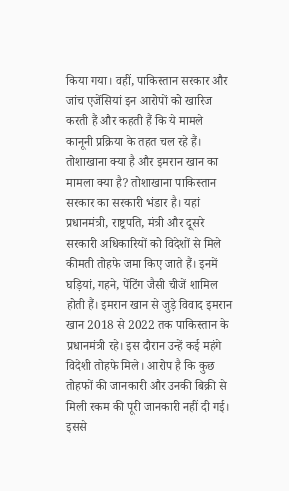किया गया। वहीं, पाकिस्तान सरकार और जांच एजेंसियां इन आरोपों को खारिज करती हैं और कहती हैं कि ये मामले कानूनी प्रक्रिया के तहत चल रहे हैं। तोशाखाना क्या है और इमरान खान का मामला क्या है? तोशाखाना पाकिस्तान सरकार का सरकारी भंडार है। यहां प्रधानमंत्री, राष्ट्रपति, मंत्री और दूसरे सरकारी अधिकारियों को विदेशों से मिले कीमती तोहफे जमा किए जाते हैं। इनमें घड़ियां, गहने, पेंटिंग जैसी चीजें शामिल होती हैं। इमरान खान से जुड़े विवाद इमरान खान 2018 से 2022 तक पाकिस्तान के प्रधानमंत्री रहे। इस दौरान उन्हें कई महंगे विदेशी तोहफे मिले। आरोप है कि कुछ तोहफों की जानकारी और उनकी बिक्री से मिली रकम की पूरी जानकारी नहीं दी गई। इससे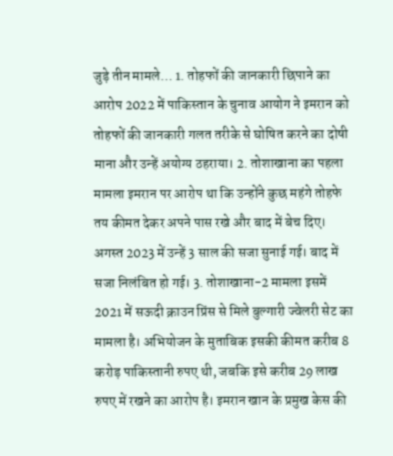जुड़े तीन मामले… 1. तोहफों की जानकारी छिपाने का आरोप 2022 में पाकिस्तान के चुनाव आयोग ने इमरान को तोहफों की जानकारी गलत तरीके से घोषित करने का दोषी माना और उन्हें अयोग्य ठहराया। 2. तोशाखाना का पहला मामला इमरान पर आरोप था कि उन्होंने कुछ महंगे तोहफे तय कीमत देकर अपने पास रखे और बाद में बेच दिए। अगस्त 2023 में उन्हें 3 साल की सजा सुनाई गई। बाद में सजा निलंबित हो गई। 3. तोशाखाना-2 मामला इसमें 2021 में सऊदी क्राउन प्रिंस से मिले बुल्गारी ज्वेलरी सेट का मामला है। अभियोजन के मुताबिक इसकी कीमत करीब 8 करोड़ पाकिस्तानी रुपए थी, जबकि इसे करीब 29 लाख रुपए में रखने का आरोप है। इमरान खान के प्रमुख केस की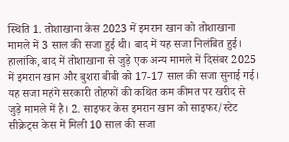स्थिति 1. तोशाखाना केस 2023 में इमरान खान को तोशाखाना मामले में 3 साल की सजा हुई थी। बाद में यह सजा निलंबित हुई। हालांकि, बाद में तोशाखाना से जुड़े एक अन्य मामले में दिसंबर 2025 में इमरान खान और बुशरा बीबी को 17-17 साल की सजा सुनाई गई। यह सजा महंगे सरकारी तोहफों की कथित कम कीमत पर खरीद से जुड़े मामले में है। 2. साइफर केस इमरान खान को साइफर/स्टेट सीक्रेट्स केस में मिली 10 साल की सजा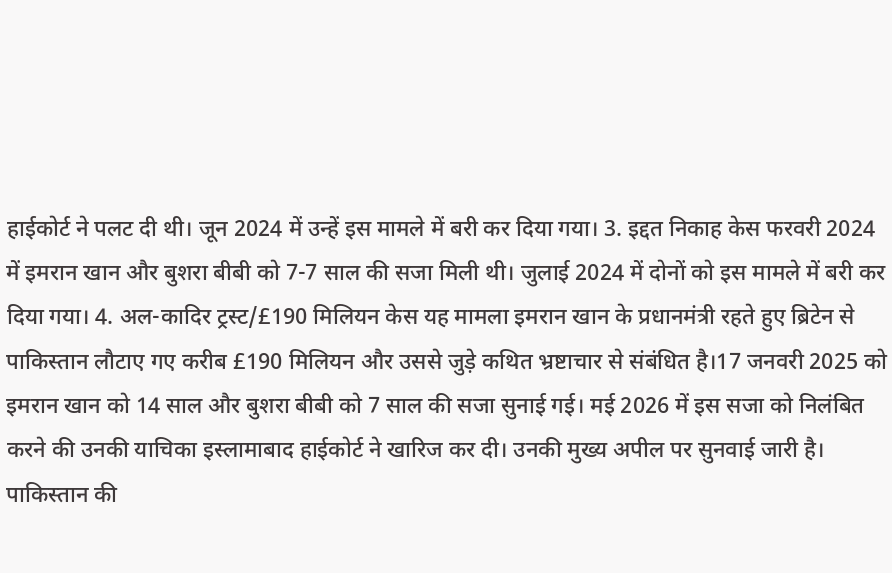हाईकोर्ट ने पलट दी थी। जून 2024 में उन्हें इस मामले में बरी कर दिया गया। 3. इद्दत निकाह केस फरवरी 2024 में इमरान खान और बुशरा बीबी को 7-7 साल की सजा मिली थी। जुलाई 2024 में दोनों को इस मामले में बरी कर दिया गया। 4. अल-कादिर ट्रस्ट/£190 मिलियन केस यह मामला इमरान खान के प्रधानमंत्री रहते हुए ब्रिटेन से पाकिस्तान लौटाए गए करीब £190 मिलियन और उससे जुड़े कथित भ्रष्टाचार से संबंधित है।17 जनवरी 2025 को इमरान खान को 14 साल और बुशरा बीबी को 7 साल की सजा सुनाई गई। मई 2026 में इस सजा को निलंबित करने की उनकी याचिका इस्लामाबाद हाईकोर्ट ने खारिज कर दी। उनकी मुख्य अपील पर सुनवाई जारी है। पाकिस्तान की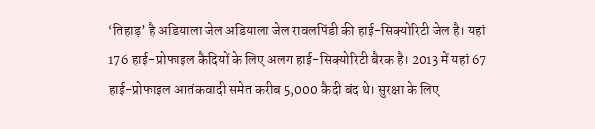‘तिहाड़’ है अडियाला जेल अडियाला जेल रावलपिंडी की हाई-सिक्योरिटी जेल है। यहां 176 हाई-प्रोफाइल कैदियों के लिए अलग हाई-सिक्योरिटी बैरक है। 2013 में यहां 67 हाई-प्रोफाइल आतंकवादी समेत करीब 5,000 कैदी बंद थे। सुरक्षा के लिए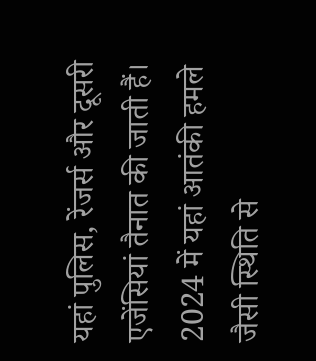यहां पुलिस, रेंजर्स और दूसरी एजेंसियां तैनात की जाती हैं। 2024 में यहां आतंकी हमले जैसी स्थिति से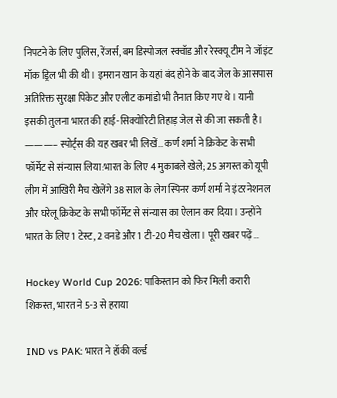निपटने के लिए पुलिस, रेंजर्स, बम डिस्पोजल स्क्वॉड और रेस्क्यू टीम ने जॉइंट मॉक ड्रिल भी की थी। इमरान खान के यहां बंद होने के बाद जेल के आसपास अतिरिक्त सुरक्षा पिकेट और एलीट कमांडो भी तैनात किए गए थे। यानी इसकी तुलना भारत की हाई-सिक्योरिटी तिहाड़ जेल से की जा सकती है। ———– स्पोर्ट्स की यह खबर भी लिखें… कर्ण शर्मा ने क्रिकेट के सभी फॉर्मेट से संन्यास लिया:भारत के लिए 4 मुकाबले खेले; 25 अगस्त को यूपी लीग में आखिरी मैच खेलेंगे 38 साल के लेग स्पिनर कर्ण शर्मा ने इंटरनेशनल और घरेलू क्रिकेट के सभी फॉर्मेट से संन्यास का ऐलान कर दिया। उन्होंने भारत के लिए 1 टेस्ट, 2 वनडे और 1 टी-20 मैच खेला। पूरी खबर पढ़ें…

Hockey World Cup 2026: पाकिस्तान को फिर मिली करारी शिकस्त, भारत ने 5-3 से हराया

IND vs PAK: भारत ने हॉकी वर्ल्ड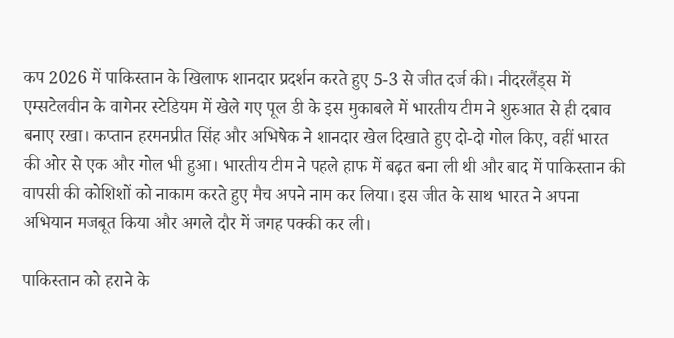कप 2026 में पाकिस्तान के खिलाफ शानदार प्रदर्शन करते हुए 5-3 से जीत दर्ज की। नीदरलैंड्स में एम्सटेलवीन के वागेनर स्टेडियम में खेले गए पूल डी के इस मुकाबले में भारतीय टीम ने शुरुआत से ही दबाव बनाए रखा। कप्तान हरमनप्रीत सिंह और अभिषेक ने शानदार खेल दिखाते हुए दो-दो गोल किए, वहीं भारत की ओर से एक और गोल भी हुआ। भारतीय टीम ने पहले हाफ में बढ़त बना ली थी और बाद में पाकिस्तान की वापसी की कोशिशों को नाकाम करते हुए मैच अपने नाम कर लिया। इस जीत के साथ भारत ने अपना अभियान मजबूत किया और अगले दौर में जगह पक्की कर ली।

पाकिस्तान को हराने के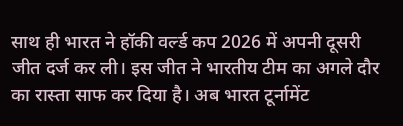साथ ही भारत ने हॉकी वर्ल्ड कप 2026 में अपनी दूसरी जीत दर्ज कर ली। इस जीत ने भारतीय टीम का अगले दौर का रास्ता साफ कर दिया है। अब भारत टूर्नामेंट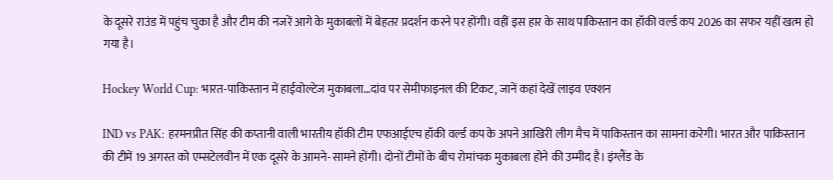के दूसरे राउंड में पहुंच चुका है और टीम की नजरें आगे के मुकाबलों में बेहतर प्रदर्शन करने पर होंगी। वहीं इस हार के साथ पाकिस्तान का हॉकी वर्ल्ड कप 2026 का सफर यहीं खत्म हो गया है।

Hockey World Cup: भारत-पाकिस्तान में हाईवोल्टेज मुकाबला…दांव पर सेमीफाइनल की टिकट, जानें कहां देखें लाइव एक्शन

IND vs PAK: हरमनप्रीत सिंह की कप्तानी वाली भारतीय हॉकी टीम एफआईएच हॉकी वर्ल्ड कप के अपने आखिरी लीग मैच में पाकिस्तान का सामना करेगी। भारत और पाकिस्तान की टीमें 19 अगस्त को एम्सटेलवीन में एक दूसरे के आमने-सामने होंगी। दोनों टीमों के बीच रोमांचक मुकाबला होने की उम्मीद है। इंग्लैंड के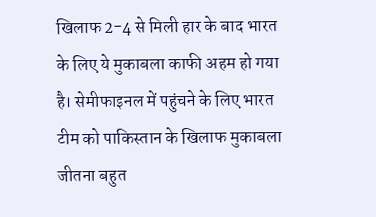खिलाफ 2-4 से मिली हार के बाद भारत के लिए ये मुकाबला काफी अहम हो गया है। सेमीफाइनल में पहुंचने के लिए भारत टीम को पाकिस्तान के खिलाफ मुकाबला जीतना बहुत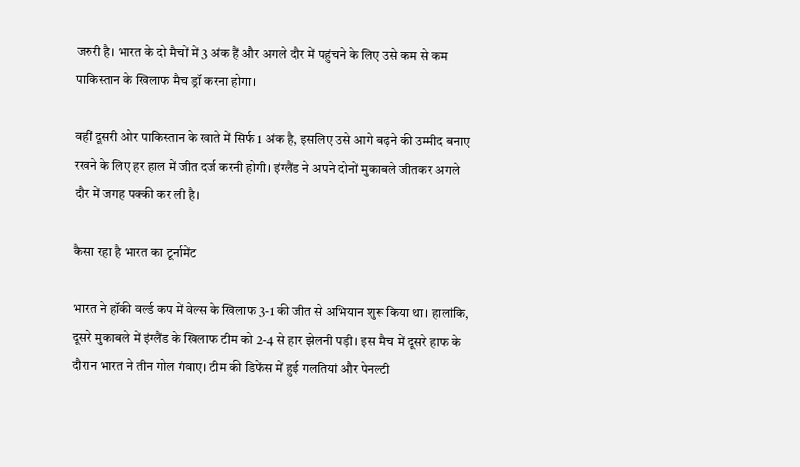जरुरी है। भारत के दो मैचों में 3 अंक हैं और अगले दौर में पहुंचने के लिए उसे कम से कम पाकिस्तान के खिलाफ मैच ड्रॉ करना होगा।

वहीं दूसरी ओर पाकिस्तान के खाते में सिर्फ 1 अंक है, इसलिए उसे आगे बढ़ने की उम्मीद बनाए रखने के लिए हर हाल में जीत दर्ज करनी होगी। इंग्लैंड ने अपने दोनों मुकाबले जीतकर अगले दौर में जगह पक्की कर ली है।

कैसा रहा है भारत का टूर्नामेंट

भारत ने हॉकी वर्ल्ड कप में वेल्स के खिलाफ 3-1 की जीत से अभियान शुरू किया था। हालांकि, दूसरे मुकाबले में इंग्लैंड के खिलाफ टीम को 2-4 से हार झेलनी पड़ी। इस मैच में दूसरे हाफ के दौरान भारत ने तीन गोल गंवाए। टीम की डिफेंस में हुई गलतियां और पेनल्टी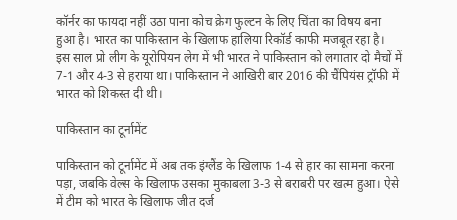कॉर्नर का फायदा नहीं उठा पाना कोच क्रेग फुल्टन के लिए चिंता का विषय बना हुआ है। भारत का पाकिस्तान के खिलाफ हालिया रिकॉर्ड काफी मजबूत रहा है। इस साल प्रो लीग के यूरोपियन लेग में भी भारत ने पाकिस्तान को लगातार दो मैचों में 7-1 और 4-3 से हराया था। पाकिस्तान ने आखिरी बार 2016 की चैंपियंस ट्रॉफी में भारत को शिकस्त दी थी।

पाकिस्तान का टूर्नामेंट

पाकिस्तान को टूर्नामेंट में अब तक इंग्लैंड के खिलाफ 1-4 से हार का सामना करना पड़ा, जबकि वेल्स के खिलाफ उसका मुकाबला 3-3 से बराबरी पर खत्म हुआ। ऐसे में टीम को भारत के खिलाफ जीत दर्ज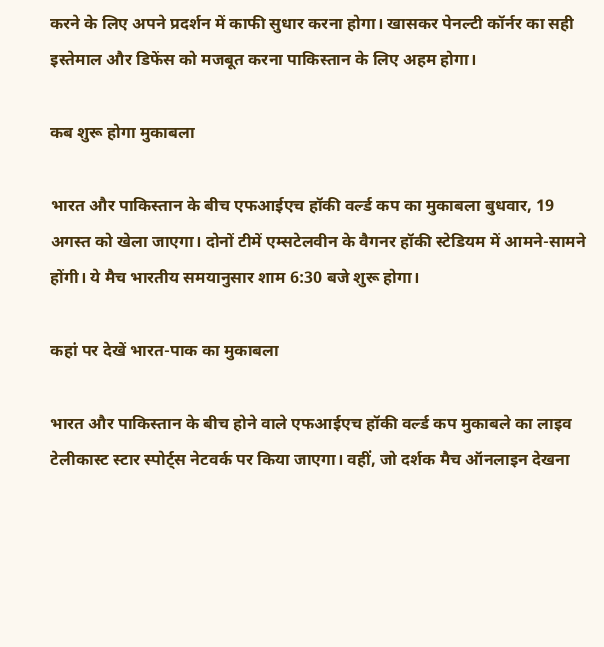करने के लिए अपने प्रदर्शन में काफी सुधार करना होगा। खासकर पेनल्टी कॉर्नर का सही इस्तेमाल और डिफेंस को मजबूत करना पाकिस्तान के लिए अहम होगा।

कब शुरू होगा मुकाबला

भारत और पाकिस्तान के बीच एफआईएच हॉकी वर्ल्ड कप का मुकाबला बुधवार, 19 अगस्त को खेला जाएगा। दोनों टीमें एम्सटेलवीन के वैगनर हॉकी स्टेडियम में आमने-सामने होंगी। ये मैच भारतीय समयानुसार शाम 6:30 बजे शुरू होगा।

कहां पर देखें भारत-पाक का मुकाबला

भारत और पाकिस्तान के बीच होने वाले एफआईएच हॉकी वर्ल्ड कप मुकाबले का लाइव टेलीकास्ट स्टार स्पोर्ट्स नेटवर्क पर किया जाएगा। वहीं, जो दर्शक मैच ऑनलाइन देखना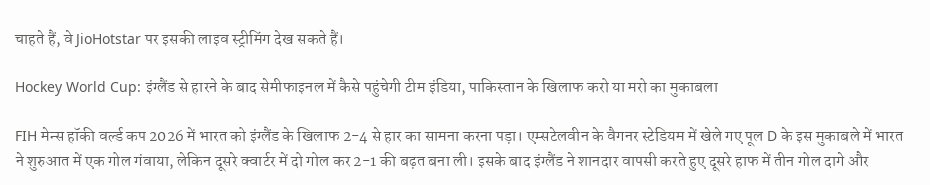चाहते हैं, वे JioHotstar पर इसकी लाइव स्ट्रीमिंग देख सकते हैं।

Hockey World Cup: इंग्लैंड से हारने के बाद सेमीफाइनल में कैसे पहुंचेगी टीम इंडिया, पाकिस्तान के खिलाफ करो या मरो का मुकाबला

FIH मेन्स हॉकी वर्ल्ड कप 2026 में भारत को इंग्लैंड के खिलाफ 2-4 से हार का सामना करना पड़ा। एम्सटेलवीन के वैगनर स्टेडियम में खेले गए पूल D के इस मुकाबले में भारत ने शुरुआत में एक गोल गंवाया, लेकिन दूसरे क्वार्टर में दो गोल कर 2-1 की बढ़त बना ली। इसके बाद इंग्लैंड ने शानदार वापसी करते हुए दूसरे हाफ में तीन गोल दागे और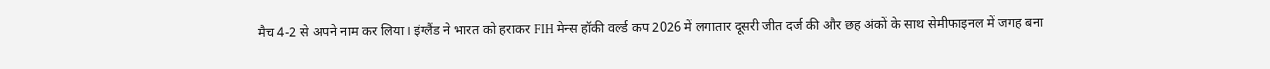मैच 4-2 से अपने नाम कर लिया। इंग्लैंड ने भारत को हराकर FIH मेन्स हॉकी वर्ल्ड कप 2026 में लगातार दूसरी जीत दर्ज की और छह अंकों के साथ सेमीफाइनल में जगह बना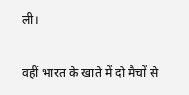ली।

वहीं भारत के खाते में दो मैचों से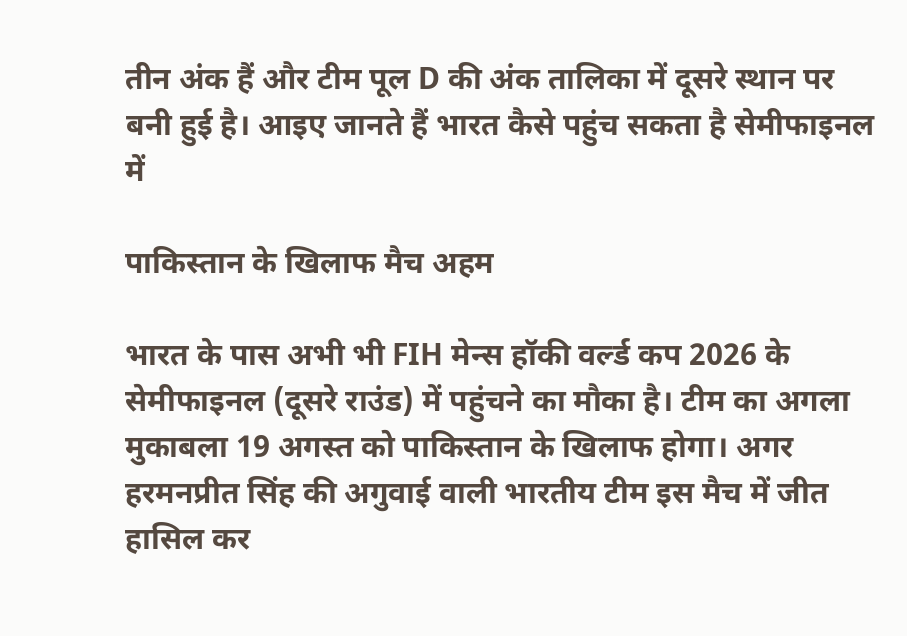तीन अंक हैं और टीम पूल D की अंक तालिका में दूसरे स्थान पर बनी हुई है। आइए जानते हैं भारत कैसे पहुंच सकता है सेमीफाइनल में

पाकिस्तान के खिलाफ मैच अहम

भारत के पास अभी भी FIH मेन्स हॉकी वर्ल्ड कप 2026 के सेमीफाइनल (दूसरे राउंड) में पहुंचने का मौका है। टीम का अगला मुकाबला 19 अगस्त को पाकिस्तान के खिलाफ होगा। अगर हरमनप्रीत सिंह की अगुवाई वाली भारतीय टीम इस मैच में जीत हासिल कर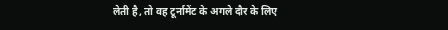लेती है, तो वह टूर्नामेंट के अगले दौर के लिए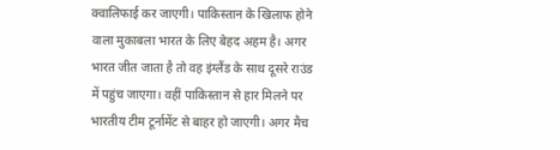क्वालिफाई कर जाएगी। पाकिस्तान के खिलाफ होने वाला मुकाबला भारत के लिए बेहद अहम है। अगर भारत जीत जाता है तो वह इंग्लैंड के साथ दूसरे राउंड में पहुंच जाएगा। वहीं पाकिस्तान से हार मिलने पर भारतीय टीम टूर्नामेंट से बाहर हो जाएगी। अगर मैच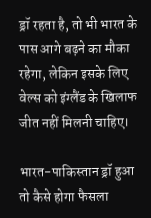ड्रॉ रहता है, तो भी भारत के पास आगे बढ़ने का मौका रहेगा, लेकिन इसके लिए वेल्स को इंग्लैंड के खिलाफ जीत नहीं मिलनी चाहिए।

भारत-पाकिस्तान ड्रॉ हुआ तो कैसे होगा फैसला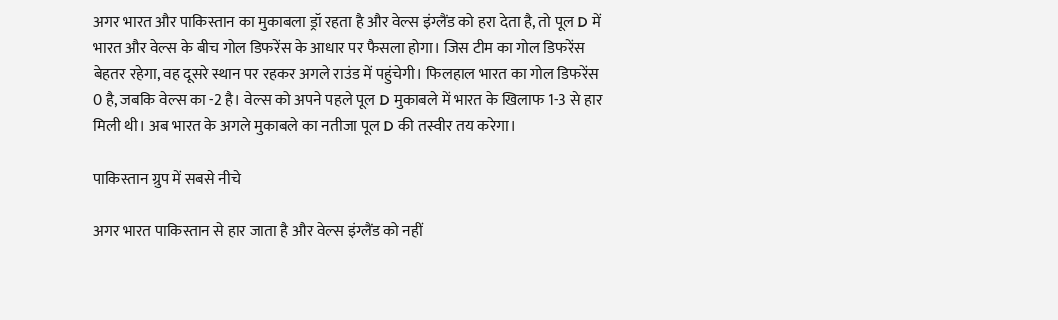अगर भारत और पाकिस्तान का मुकाबला ड्रॉ रहता है और वेल्स इंग्लैंड को हरा देता है, तो पूल D में भारत और वेल्स के बीच गोल डिफरेंस के आधार पर फैसला होगा। जिस टीम का गोल डिफरेंस बेहतर रहेगा, वह दूसरे स्थान पर रहकर अगले राउंड में पहुंचेगी। फिलहाल भारत का गोल डिफरेंस 0 है, जबकि वेल्स का -2 है। वेल्स को अपने पहले पूल D मुकाबले में भारत के खिलाफ 1-3 से हार मिली थी। अब भारत के अगले मुकाबले का नतीजा पूल D की तस्वीर तय करेगा।

पाकिस्तान ग्रुप में सबसे नीचे

अगर भारत पाकिस्तान से हार जाता है और वेल्स इंग्लैंड को नहीं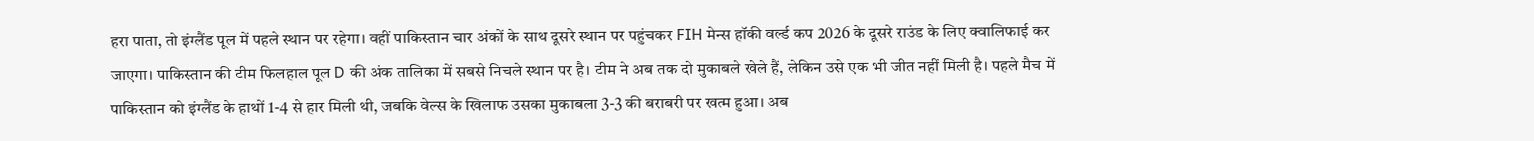हरा पाता, तो इंग्लैंड पूल में पहले स्थान पर रहेगा। वहीं पाकिस्तान चार अंकों के साथ दूसरे स्थान पर पहुंचकर FIH मेन्स हॉकी वर्ल्ड कप 2026 के दूसरे राउंड के लिए क्वालिफाई कर जाएगा। पाकिस्तान की टीम फिलहाल पूल D की अंक तालिका में सबसे निचले स्थान पर है। टीम ने अब तक दो मुकाबले खेले हैं, लेकिन उसे एक भी जीत नहीं मिली है। पहले मैच में पाकिस्तान को इंग्लैंड के हाथों 1-4 से हार मिली थी, जबकि वेल्स के खिलाफ उसका मुकाबला 3-3 की बराबरी पर खत्म हुआ। अब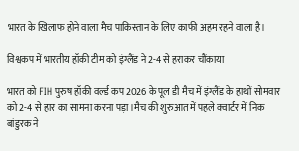भारत के खिलाफ होने वाला मैच पाकिस्तान के लिए काफी अहम रहने वाला है।

विश्वकप में भारतीय हॉकी टीम को इंग्लैंड ने 2-4 से हराकर चौंकाया

भारत को FIH पुरुष हॉकी वर्ल्ड कप 2026 के पूल डी मैच में इंग्लैंड के हाथों सोमवार को 2-4 से हार का सामना करना पड़ा।मैच की शुरुआत में पहले क्वार्टर में निक बांडुरक ने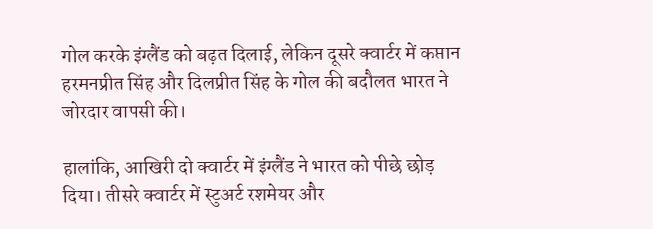गोल करके इंग्लैंड को बढ़त दिलाई, लेकिन दूसरे क्वार्टर में कप्तान हरमनप्रीत सिंह और दिलप्रीत सिंह के गोल की बदौलत भारत ने जोरदार वापसी की।

हालांकि, आखिरी दो क्वार्टर में इंग्लैंड ने भारत को पीछे छोड़ दिया। तीसरे क्वार्टर में स्टुअर्ट रशमेयर और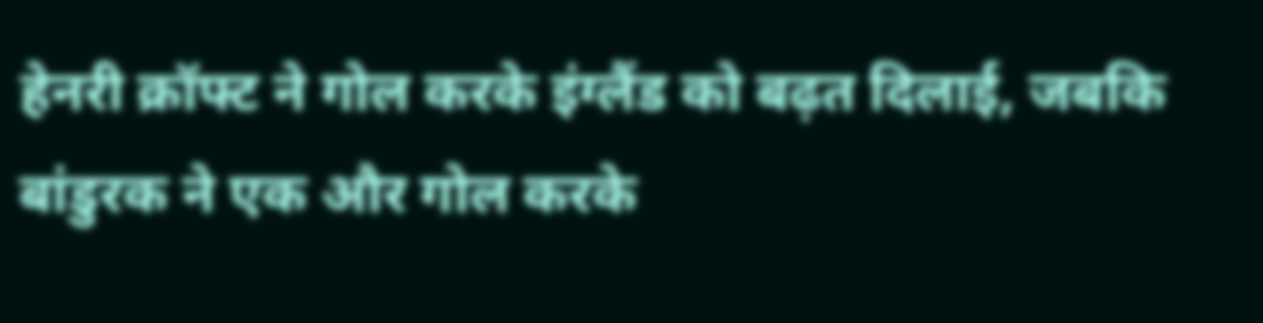हेनरी क्रॉफ्ट ने गोल करके इंग्लैंड को बढ़त दिलाई, जबकि बांडुरक ने एक और गोल करके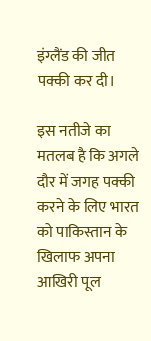इंग्लैंड की जीत पक्की कर दी।

इस नतीजे का मतलब है कि अगले दौर में जगह पक्की करने के लिए भारत को पाकिस्तान के खिलाफ अपना आखिरी पूल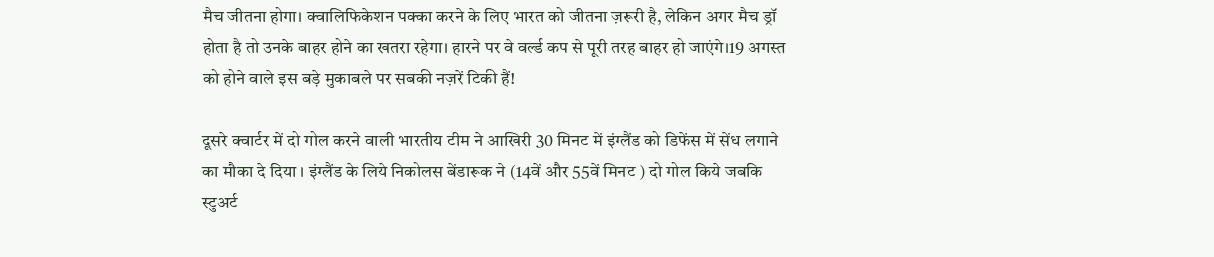मैच जीतना होगा। क्वालिफिकेशन पक्का करने के लिए भारत को जीतना ज़रूरी है, लेकिन अगर मैच ड्रॉ होता है तो उनके बाहर होने का खतरा रहेगा। हारने पर वे वर्ल्ड कप से पूरी तरह बाहर हो जाएंगे।19 अगस्त को होने वाले इस बड़े मुकाबले पर सबकी नज़रें टिकी हैं!

दूसरे क्वार्टर में दो गोल करने वाली भारतीय टीम ने आखिरी 30 मिनट में इंग्लैंड को डिफेंस में सेंध लगाने का मौका दे दिया । इंग्लैंड के लिये निकोलस बेंडारूक ने (14वें और 55वें मिनट ) दो गोल किये जबकि स्टुअर्ट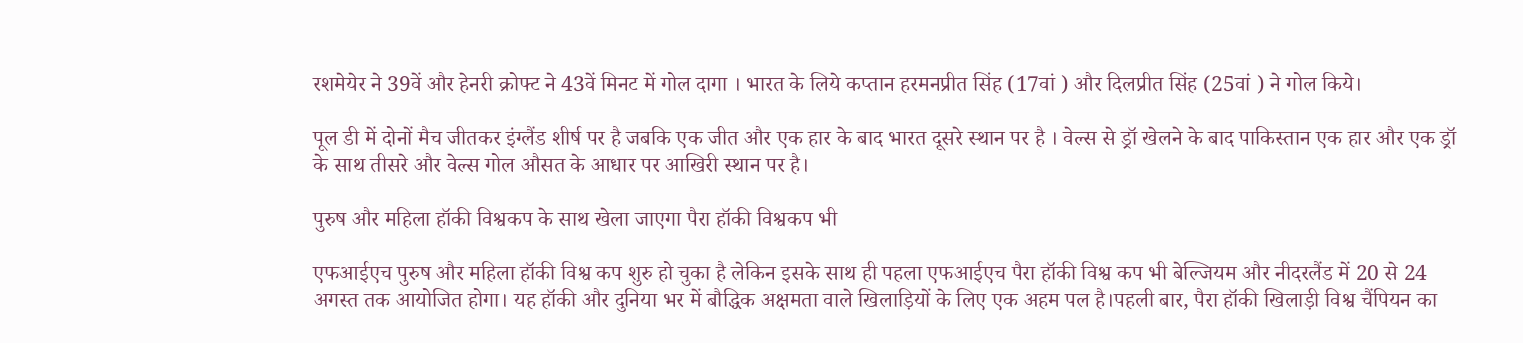रशमेयेर ने 39वें और हेनरी क्रोफ्ट ने 43वें मिनट में गोल दागा । भारत के लिये कप्तान हरमनप्रीत सिंह (17वां ) और दिलप्रीत सिंह (25वां ) ने गोल किये।

पूल डी में दोनों मैच जीतकर इंग्लैंड शीर्ष पर है जबकि एक जीत और एक हार के बाद भारत दूसरे स्थान पर है । वेल्स से ड्रॉ खेलने के बाद पाकिस्तान एक हार और एक ड्रॉ के साथ तीसरे और वेल्स गोल औसत के आधार पर आखिरी स्थान पर है।

पुरुष और महिला हॉकी विश्वकप के साथ खेला जाएगा पैरा हॉकी विश्वकप भी

एफआईएच पुरुष और महिला हॉकी विश्व कप शुरु हो चुका है लेकिन इसके साथ ही पहला एफआईएच पैरा हॉकी विश्व कप भी बेल्जियम और नीदरलैंड में 20 से 24 अगस्त तक आयोजित होगा। यह हॉकी और दुनिया भर में बौद्धिक अक्षमता वाले खिलाड़ियों के लिए एक अहम पल है।पहली बार, पैरा हॉकी खिलाड़ी विश्व चैंपियन का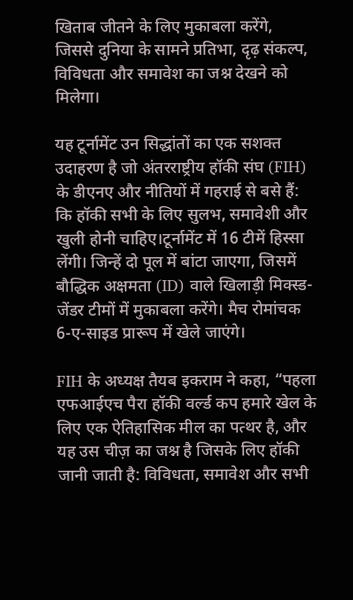खिताब जीतने के लिए मुकाबला करेंगे, जिससे दुनिया के सामने प्रतिभा, दृढ़ संकल्प, विविधता और समावेश का जश्न देखने को मिलेगा।

यह टूर्नामेंट उन सिद्धांतों का एक सशक्त उदाहरण है जो अंतरराष्ट्रीय हॉकी संघ (FIH) के डीएनए और नीतियों में गहराई से बसे हैं: कि हॉकी सभी के लिए सुलभ, समावेशी और खुली होनी चाहिए।टूर्नामेंट में 16 टीमें हिस्सा लेंगी। जिन्हें दो पूल में बांटा जाएगा, जिसमें बौद्धिक अक्षमता (ID) वाले खिलाड़ी मिक्स्ड-जेंडर टीमों में मुकाबला करेंगे। मैच रोमांचक 6-ए-साइड प्रारूप में खेले जाएंगे।

FIH के अध्यक्ष तैयब इकराम ने कहा, “पहला एफआईएच पैरा हॉकी वर्ल्ड कप हमारे खेल के लिए एक ऐतिहासिक मील का पत्थर है, और यह उस चीज़ का जश्न है जिसके लिए हॉकी जानी जाती है: विविधता, समावेश और सभी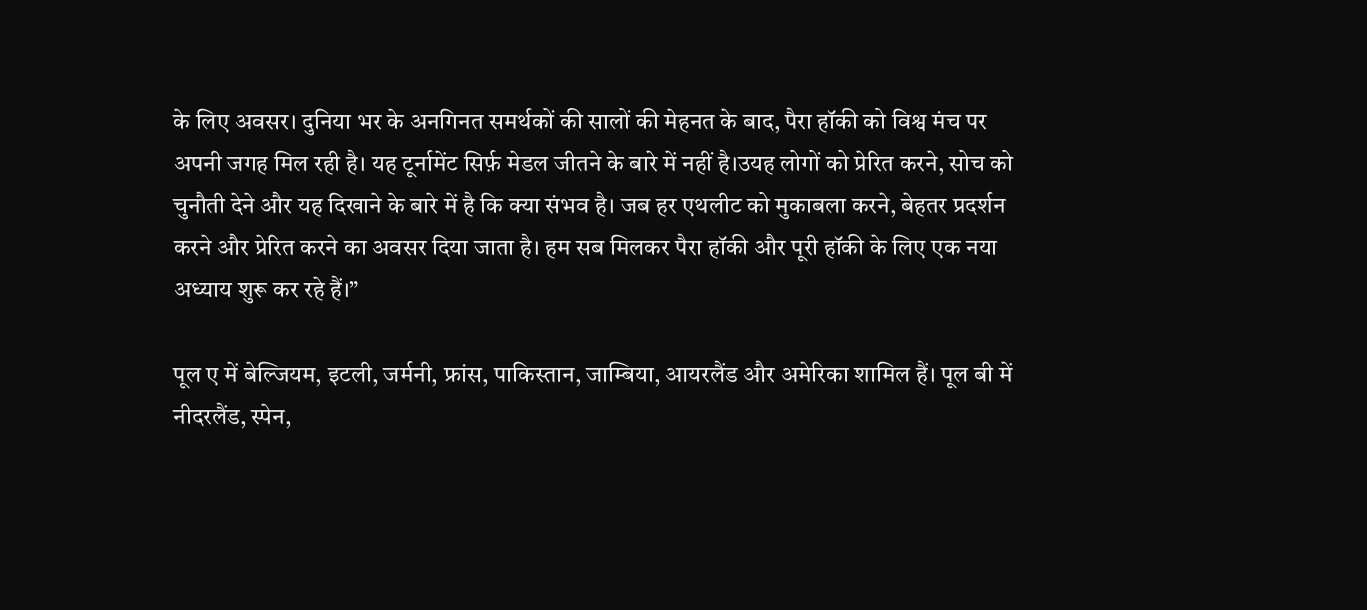के लिए अवसर। दुनिया भर के अनगिनत समर्थकों की सालों की मेहनत के बाद, पैरा हॉकी को विश्व मंच पर अपनी जगह मिल रही है। यह टूर्नामेंट सिर्फ़ मेडल जीतने के बारे में नहीं है।उयह लोगों को प्रेरित करने, सोच को चुनौती देने और यह दिखाने के बारे में है कि क्या संभव है। जब हर एथलीट को मुकाबला करने, बेहतर प्रदर्शन करने और प्रेरित करने का अवसर दिया जाता है। हम सब मिलकर पैरा हॉकी और पूरी हॉकी के लिए एक नया अध्याय शुरू कर रहे हैं।”

पूल ए में बेल्जियम, इटली, जर्मनी, फ्रांस, पाकिस्तान, जाम्बिया, आयरलैंड और अमेरिका शामिल हैं। पूल बी में नीदरलैंड, स्पेन,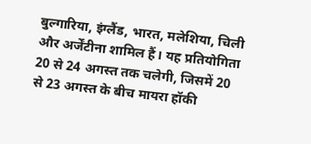बुल्गारिया, इंग्लैंड, भारत, मलेशिया, चिली और अर्जेंटीना शामिल हैं। यह प्रतियोगिता 20 से 24 अगस्त तक चलेगी, जिसमें 20 से 23 अगस्त के बीच मायरा हॉकी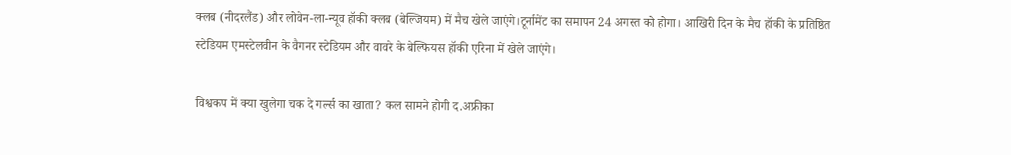क्लब (नीदरलैंड) और लोवेन-ला-न्यूव हॉकी क्लब (बेल्जियम) में मैच खेले जाएंगे।टूर्नामेंट का समापन 24 अगस्त को होगा। आखिरी दिन के मैच हॉकी के प्रतिष्ठित स्टेडियम एमस्टेलवीन के वैगनर स्टेडियम और वावरे के बेल्फियस हॉकी एरिना में खेले जाएंगे।

विश्वकप में क्या खुलेगा चक दे गर्ल्स का खाता? कल सामने होगी द.अफ्रीका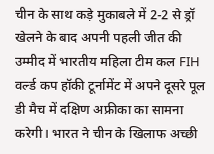चीन के साथ कड़े मुकाबले में 2-2 से ड्रॉ खेलने के बाद अपनी पहली जीत की उम्मीद में भारतीय महिला टीम कल FIH वर्ल्ड कप हॉकी टूर्नामेंट में अपने दूसरे पूल डी मैच में दक्षिण अफ्रीका का सामना करेगी। भारत ने चीन के खिलाफ अच्छी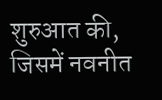शुरुआत की, जिसमें नवनीत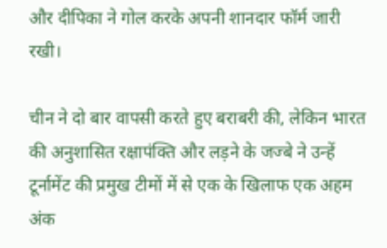और दीपिका ने गोल करके अपनी शानदार फॉर्म जारी रखी।

चीन ने दो बार वापसी करते हुए बराबरी की, लेकिन भारत की अनुशासित रक्षापंक्ति और लड़ने के जज्बे ने उन्हें टूर्नामेंट की प्रमुख टीमों में से एक के खिलाफ एक अहम अंक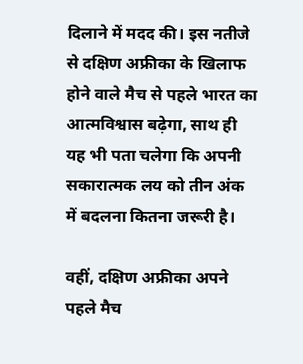दिलाने में मदद की। इस नतीजे से दक्षिण अफ्रीका के खिलाफ होने वाले मैच से पहले भारत का आत्मविश्वास बढ़ेगा, साथ ही यह भी पता चलेगा कि अपनी सकारात्मक लय को तीन अंक में बदलना कितना जरूरी है।

वहीं, दक्षिण अफ्रीका अपने पहले मैच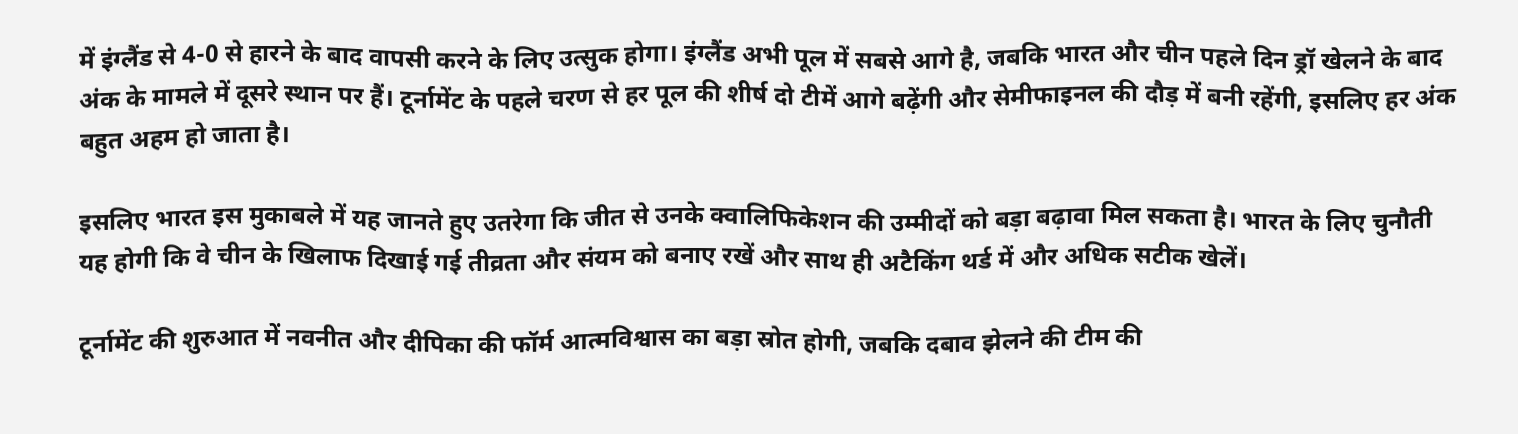में इंग्लैंड से 4-0 से हारने के बाद वापसी करने के लिए उत्सुक होगा। इंग्लैंड अभी पूल में सबसे आगे है, जबकि भारत और चीन पहले दिन ड्रॉ खेलने के बाद अंक के मामले में दूसरे स्थान पर हैं। टूर्नामेंट के पहले चरण से हर पूल की शीर्ष दो टीमें आगे बढ़ेंगी और सेमीफाइनल की दौड़ में बनी रहेंगी, इसलिए हर अंक बहुत अहम हो जाता है।

इसलिए भारत इस मुकाबले में यह जानते हुए उतरेगा कि जीत से उनके क्वालिफिकेशन की उम्मीदों को बड़ा बढ़ावा मिल सकता है। भारत के लिए चुनौती यह होगी कि वे चीन के खिलाफ दिखाई गई तीव्रता और संयम को बनाए रखें और साथ ही अटैकिंग थर्ड में और अधिक सटीक खेलें।

टूर्नामेंट की शुरुआत में नवनीत और दीपिका की फॉर्म आत्मविश्वास का बड़ा स्रोत होगी, जबकि दबाव झेलने की टीम की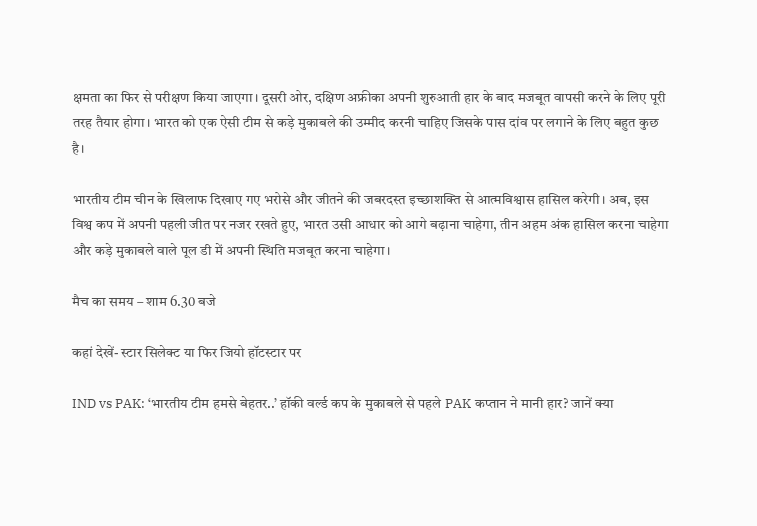क्षमता का फिर से परीक्षण किया जाएगा। दूसरी ओर, दक्षिण अफ्रीका अपनी शुरुआती हार के बाद मजबूत वापसी करने के लिए पूरी तरह तैयार होगा। भारत को एक ऐसी टीम से कड़े मुकाबले की उम्मीद करनी चाहिए जिसके पास दांव पर लगाने के लिए बहुत कुछ है।

भारतीय टीम चीन के खिलाफ दिखाए गए भरोसे और जीतने की जबरदस्त इच्छाशक्ति से आत्मविश्वास हासिल करेगी। अब, इस विश्व कप में अपनी पहली जीत पर नजर रखते हुए, भारत उसी आधार को आगे बढ़ाना चाहेगा, तीन अहम अंक हासिल करना चाहेगा और कड़े मुकाबले वाले पूल डी में अपनी स्थिति मजबूत करना चाहेगा।

मैच का समय – शाम 6.30 बजे

कहां देखें- स्टार सिलेक्ट या फिर जियो हॉटस्टार पर

IND vs PAK: ‘भारतीय टीम हमसे बेहतर..’ हॉकी वर्ल्ड कप के मुकाबले से पहले PAK कप्तान ने मानी हार? जानें क्या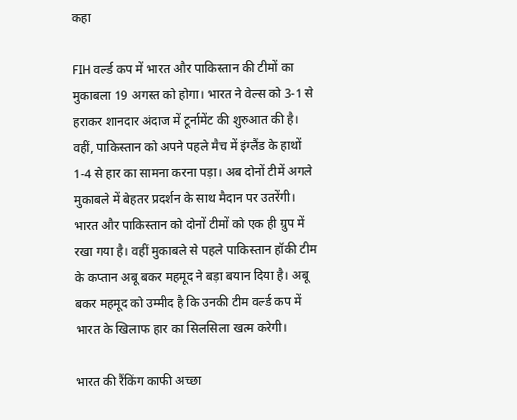कहा

FIH वर्ल्ड कप में भारत और पाकिस्तान की टीमों का मुकाबला 19 अगस्त को होगा। भारत ने वेल्स को 3-1 से हराकर शानदार अंदाज में टूर्नामेंट की शुरुआत की है। वहीं, पाकिस्तान को अपने पहले मैच में इंग्लैंड के हाथों 1-4 से हार का सामना करना पड़ा। अब दोनों टीमें अगले मुकाबले में बेहतर प्रदर्शन के साथ मैदान पर उतरेंगी। भारत और पाकिस्तान को दोनों टीमों को एक ही ग्रुप में रखा गया है। वहीं मुकाबले से पहले पाकिस्तान हॉकी टीम के कप्तान अबू बकर महमूद ने बड़ा बयान दिया है। अबू बकर महमूद को उम्मीद है कि उनकी टीम वर्ल्ड कप में भारत के खिलाफ हार का सिलसिला खत्म करेगी।

भारत की रैंकिंग काफी अच्छा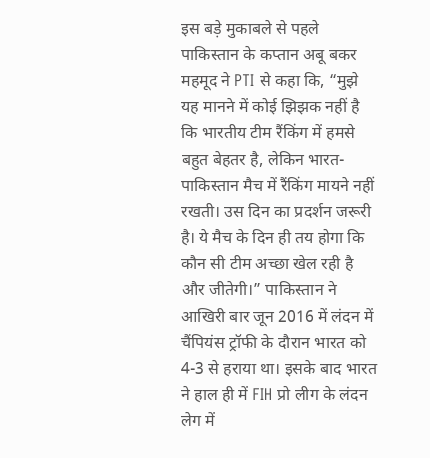इस बड़े मुकाबले से पहले पाकिस्तान के कप्तान अबू बकर महमूद ने PTI से कहा कि, “मुझे यह मानने में कोई झिझक नहीं है कि भारतीय टीम रैंकिंग में हमसे बहुत बेहतर है, लेकिन भारत-पाकिस्तान मैच में रैंकिंग मायने नहीं रखती। उस दिन का प्रदर्शन जरूरी है। ये मैच के दिन ही तय होगा कि कौन सी टीम अच्छा खेल रही है और जीतेगी।” पाकिस्तान ने आखिरी बार जून 2016 में लंदन में चैंपियंस ट्रॉफी के दौरान भारत को 4-3 से हराया था। इसके बाद भारत ने हाल ही में FIH प्रो लीग के लंदन लेग में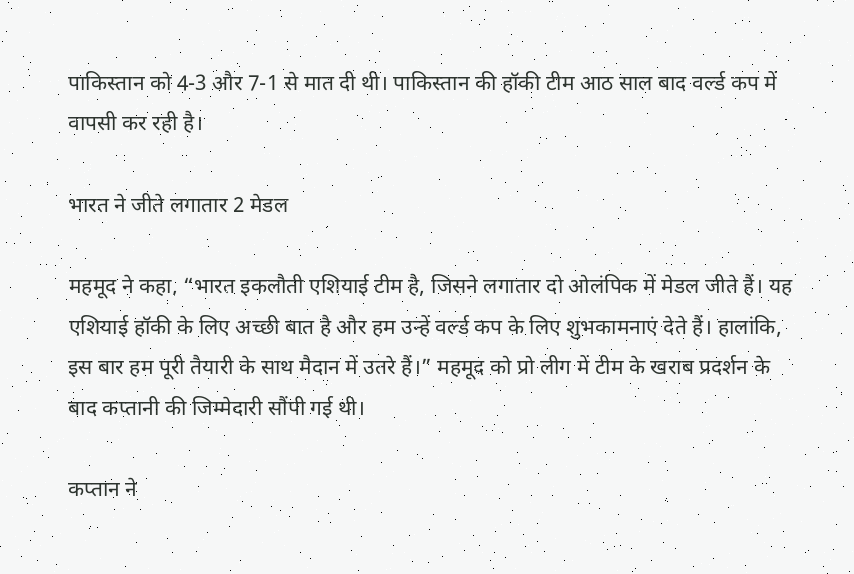पाकिस्तान को 4-3 और 7-1 से मात दी थी। पाकिस्तान की हॉकी टीम आठ साल बाद वर्ल्ड कप में वापसी कर रही है।

भारत ने जीते लगातार 2 मेडल

महमूद ने कहा, “भारत इकलौती एशियाई टीम है, जिसने लगातार दो ओलंपिक में मेडल जीते हैं। यह एशियाई हॉकी के लिए अच्छी बात है और हम उन्हें वर्ल्ड कप के लिए शुभकामनाएं देते हैं। हालांकि, इस बार हम पूरी तैयारी के साथ मैदान में उतरे हैं।” महमूद को प्रो लीग में टीम के खराब प्रदर्शन के बाद कप्तानी की जिम्मेदारी सौंपी गई थी।

कप्तान ने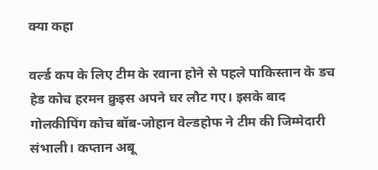क्या कहा

वर्ल्ड कप के लिए टीम के रवाना होने से पहले पाकिस्तान के डच हेड कोच हरमन क्रुइस अपने घर लौट गए। इसके बाद गोलकीपिंग कोच बॉब-जोहान वेल्डहोफ ने टीम की जिम्मेदारी संभाली। कप्तान अबू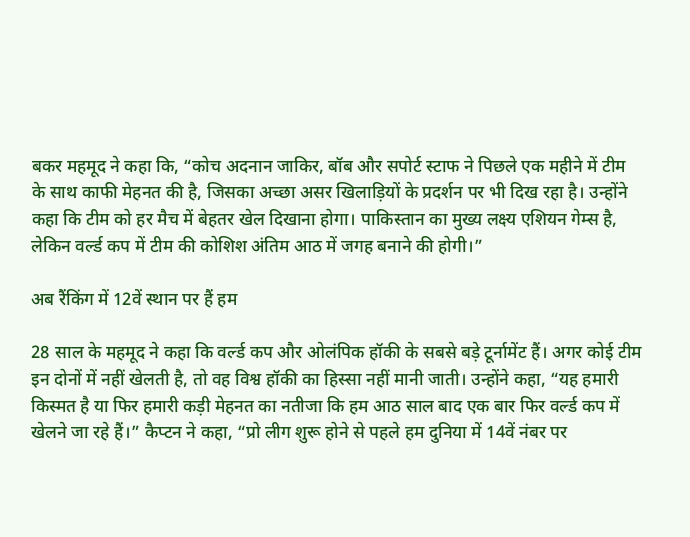बकर महमूद ने कहा कि, “कोच अदनान जाकिर, बॉब और सपोर्ट स्टाफ ने पिछले एक महीने में टीम के साथ काफी मेहनत की है, जिसका अच्छा असर खिलाड़ियों के प्रदर्शन पर भी दिख रहा है। उन्होंने कहा कि टीम को हर मैच में बेहतर खेल दिखाना होगा। पाकिस्तान का मुख्य लक्ष्य एशियन गेम्स है, लेकिन वर्ल्ड कप में टीम की कोशिश अंतिम आठ में जगह बनाने की होगी।”

अब रैंकिंग में 12वें स्थान पर हैं हम

28 साल के महमूद ने कहा कि वर्ल्ड कप और ओलंपिक हॉकी के सबसे बड़े टूर्नामेंट हैं। अगर कोई टीम इन दोनों में नहीं खेलती है, तो वह विश्व हॉकी का हिस्सा नहीं मानी जाती। उन्होंने कहा, “यह हमारी किस्मत है या फिर हमारी कड़ी मेहनत का नतीजा कि हम आठ साल बाद एक बार फिर वर्ल्ड कप में खेलने जा रहे हैं।” कैप्टन ने कहा, “प्रो लीग शुरू होने से पहले हम दुनिया में 14वें नंबर पर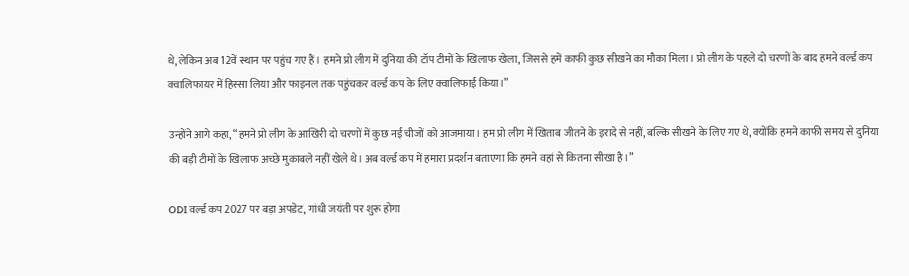थे, लेकिन अब 12वें स्थान पर पहुंच गए हैं। हमने प्रो लीग में दुनिया की टॉप टीमों के खिलाफ खेला, जिससे हमें काफी कुछ सीखने का मौका मिला। प्रो लीग के पहले दो चरणों के बाद हमने वर्ल्ड कप क्वालिफायर में हिस्सा लिया और फाइनल तक पहुंचकर वर्ल्ड कप के लिए क्वालिफाई किया।”

उन्होंने आगे कहा, “हमने प्रो लीग के आखिरी दो चरणों में कुछ नई चीजों को आजमाया। हम प्रो लीग में खिताब जीतने के इरादे से नहीं, बल्कि सीखने के लिए गए थे, क्योंकि हमने काफी समय से दुनिया की बड़ी टीमों के खिलाफ अच्छे मुकाबले नहीं खेले थे। अब वर्ल्ड कप में हमारा प्रदर्शन बताएगा कि हमने वहां से कितना सीखा है।”

ODI वर्ल्ड कप 2027 पर बड़ा अपडेट, गांधी जयंती पर शुरू होगा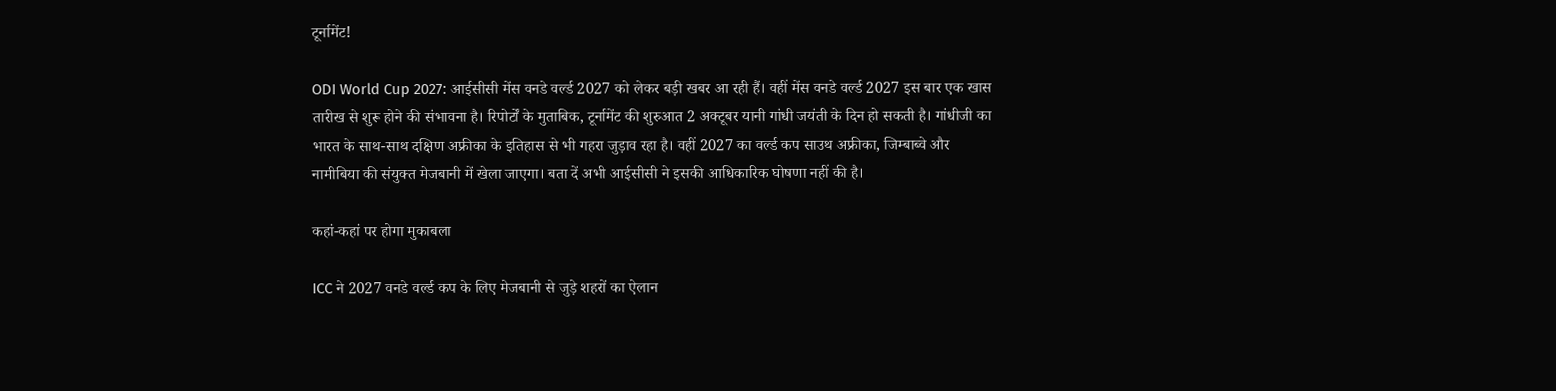टूर्नामेंट!

ODI World Cup 2027: आईसीसी मेंस वनडे वर्ल्ड 2027 को लेकर बड़ी खबर आ रही हैं। वहीं मेंस वनडे वर्ल्ड 2027 इस बार एक खास तारीख से शुरू होने की संभावना है। रिपोर्टों के मुताबिक, टूर्नामेंट की शुरुआत 2 अक्टूबर यानी गांधी जयंती के दिन हो सकती है। गांधीजी का भारत के साथ-साथ दक्षिण अफ्रीका के इतिहास से भी गहरा जुड़ाव रहा है। वहीं 2027 का वर्ल्ड कप साउथ अफ्रीका, जिम्बाब्वे और नामीबिया की संयुक्त मेजबानी में खेला जाएगा। बता दें अभी आईसीसी ने इसकी आधिकारिक घोषणा नहीं की है।

कहां-कहां पर होगा मुकाबला

ICC ने 2027 वनडे वर्ल्ड कप के लिए मेजबानी से जुड़े शहरों का ऐलान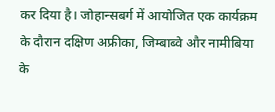कर दिया है। जोहान्सबर्ग में आयोजित एक कार्यक्रम के दौरान दक्षिण अफ्रीका, जिम्बाब्वे और नामीबिया के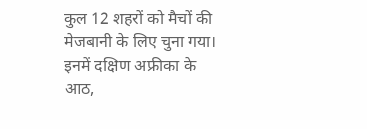कुल 12 शहरों को मैचों की मेजबानी के लिए चुना गया। इनमें दक्षिण अफ्रीका के आठ,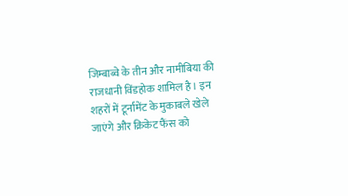जिम्बाब्वे के तीन और नामीबिया की राजधानी विंडहोक शामिल है। इन शहरों में टूर्नामेंट के मुकाबले खेले जाएंगे और क्रिकेट फैंस को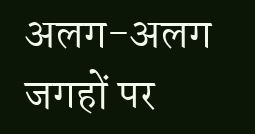अलग-अलग जगहों पर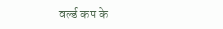वर्ल्ड कप के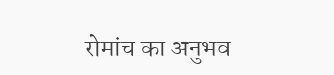रोमांच का अनुभव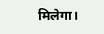मिलेगा।